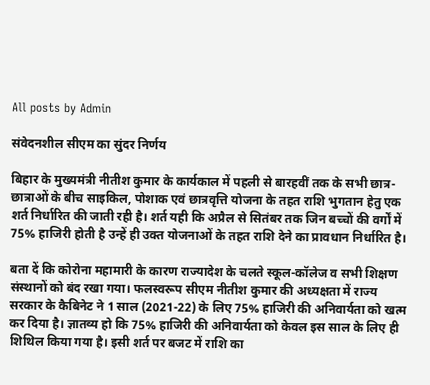All posts by Admin

संवेदनशील सीएम का सुंदर निर्णय

बिहार के मुख्यमंत्री नीतीश कुमार के कार्यकाल में पहली से बारहवीं तक के सभी छात्र-छात्राओं के बीच साइकिल, पोशाक एवं छात्रवृत्ति योजना के तहत राशि भुगतान हेतु एक शर्त निर्धारित की जाती रही है। शर्त यही कि अप्रैल से सितंबर तक जिन बच्चों की वर्गों में 75% हाजिरी होती है उन्हें ही उक्त योजनाओं के तहत राशि देने का प्रावधान निर्धारित है।

बता दें कि कोरोना महामारी के कारण राज्यादेश के चलते स्कूल-कॉलेज व सभी शिक्षण संस्थानों को बंद रखा गया। फलस्वरूप सीएम नीतीश कुमार की अध्यक्षता में राज्य सरकार के कैबिनेट ने 1 साल (2021-22) के लिए 75% हाजिरी की अनिवार्यता को खत्म कर दिया है। ज्ञातव्य हो कि 75% हाजिरी की अनिवार्यता को केवल इस साल के लिए ही शिथिल किया गया है। इसी शर्त पर बजट में राशि का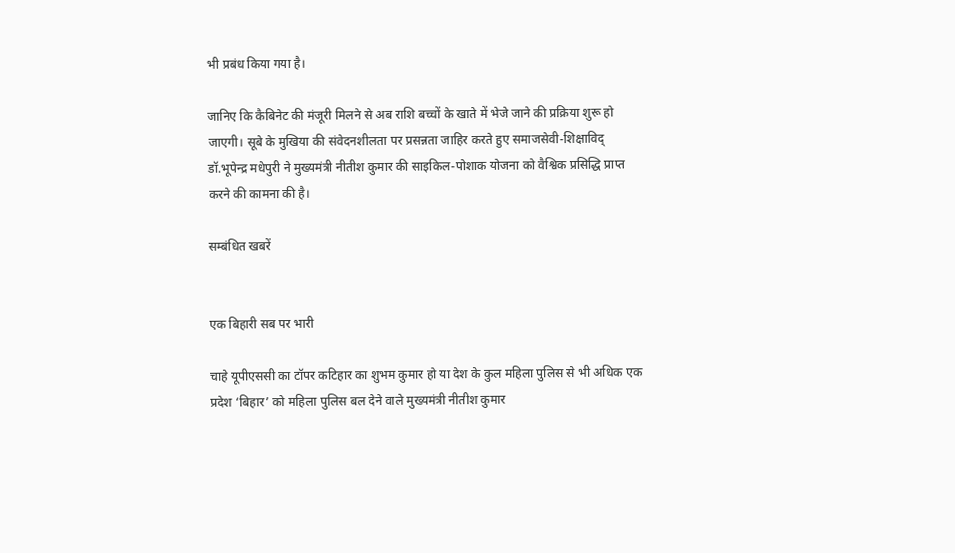भी प्रबंध किया गया है।

जानिए कि कैबिनेट की मंजूरी मिलने से अब राशि बच्चों के खाते में भेजे जाने की प्रक्रिया शुरू हो जाएगी। सूबे के मुखिया की संवेदनशीलता पर प्रसन्नता जाहिर करते हुए समाजसेवी-शिक्षाविद् डॉ.भूपेन्द्र मधेपुरी ने मुख्यमंत्री नीतीश कुमार की साइकिल-पोशाक योजना को वैश्विक प्रसिद्धि प्राप्त करने की कामना की है।

सम्बंधित खबरें


एक बिहारी सब पर भारी

चाहे यूपीएससी का टॉपर कटिहार का शुभम कुमार हो या देश के कुल महिला पुलिस से भी अधिक एक प्रदेश ‘बिहार’ को महिला पुलिस बल देने वाले मुख्यमंत्री नीतीश कुमार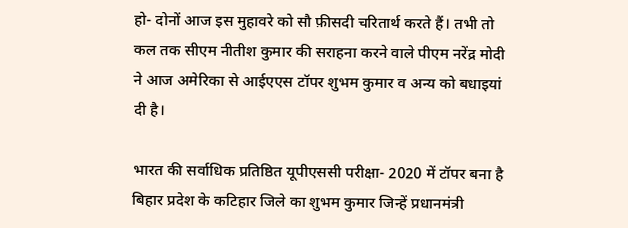हो- दोनों आज इस मुहावरे को सौ फ़ीसदी चरितार्थ करते हैं। तभी तो कल तक सीएम नीतीश कुमार की सराहना करने वाले पीएम नरेंद्र मोदी ने आज अमेरिका से आईएएस टॉपर शुभम कुमार व अन्य को बधाइयां दी है।

भारत की सर्वाधिक प्रतिष्ठित यूपीएससी परीक्षा- 2020 में टॉपर बना है बिहार प्रदेश के कटिहार जिले का शुभम कुमार जिन्हें प्रधानमंत्री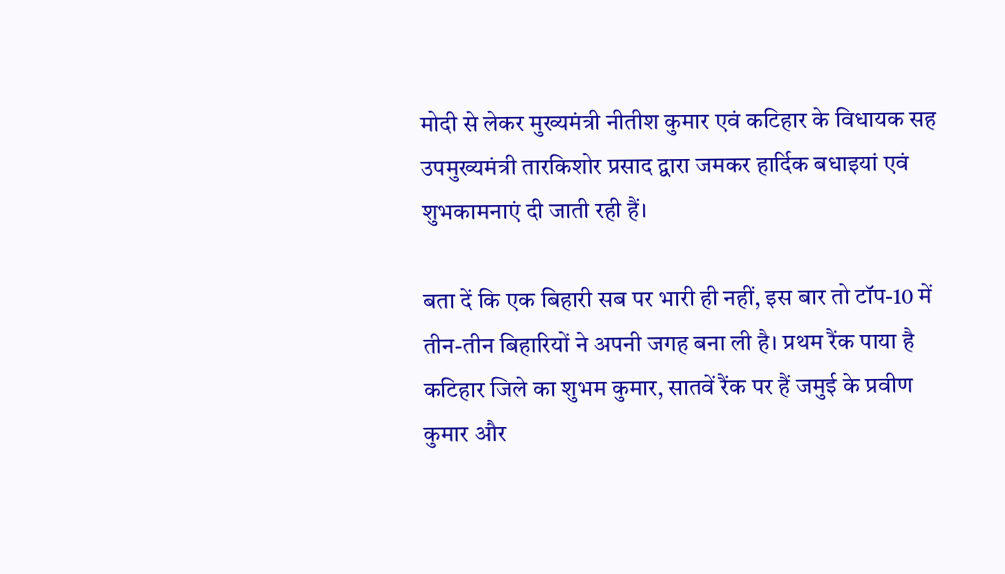मोदी से लेकर मुख्यमंत्री नीतीश कुमार एवं कटिहार के विधायक सह उपमुख्यमंत्री तारकिशोर प्रसाद द्वारा जमकर हार्दिक बधाइयां एवं शुभकामनाएं दी जाती रही हैं।

बता दें कि एक बिहारी सब पर भारी ही नहीं, इस बार तो टॉप-10 में तीन-तीन बिहारियों ने अपनी जगह बना ली है। प्रथम रैंक पाया है कटिहार जिले का शुभम कुमार, सातवें रैंक पर हैं जमुई के प्रवीण कुमार और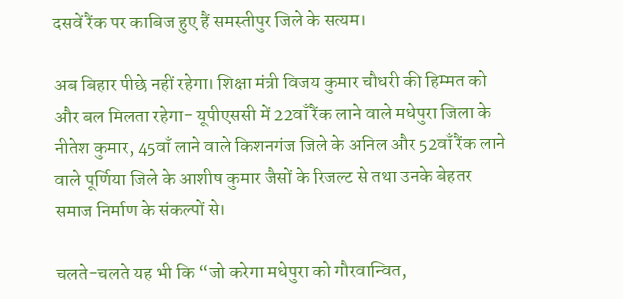दसवें रैंक पर काबिज हुए हैं समस्तीपुर जिले के सत्यम।

अब बिहार पीछे नहीं रहेगा। शिक्षा मंत्री विजय कुमार चौधरी की हिम्मत को और बल मिलता रहेगा- यूपीएससी में 22वाँ रैंक लाने वाले मधेपुरा जिला के नीतेश कुमार, 45वाँ लाने वाले किशनगंज जिले के अनिल और 52वाँ रैंक लाने वाले पूर्णिया जिले के आशीष कुमार जैसों के रिजल्ट से तथा उनके बेहतर समाज निर्माण के संकल्पों से।

चलते-चलते यह भी कि “जो करेगा मधेपुरा को गौरवान्वित,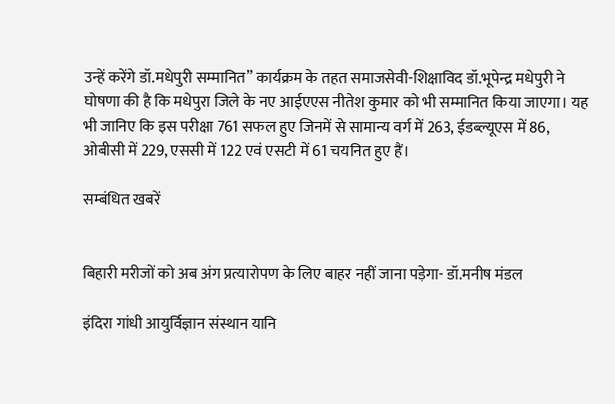उन्हें करेंगे डॉ.मधेपुरी सम्मानित” कार्यक्रम के तहत समाजसेवी-शिक्षाविद डॉ.भूपेन्द्र मधेपुरी ने घोषणा की है कि मधेपुरा जिले के नए आईएएस नीतेश कुमार को भी सम्मानित किया जाएगा। यह भी जानिए कि इस परीक्षा 761 सफल हुए जिनमें से सामान्य वर्ग में 263, ईडब्ल्यूएस में 86, ओबीसी में 229, एससी में 122 एवं एसटी में 61 चयनित हुए हैं।

सम्बंधित खबरें


बिहारी मरीजों को अब अंग प्रत्यारोपण के लिए बाहर नहीं जाना पड़ेगा- डॉ.मनीष मंडल

इंदिरा गांधी आयुर्विज्ञान संस्थान यानि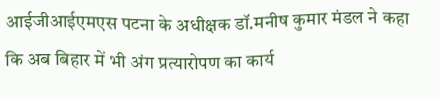आईजीआईएमएस पटना के अधीक्षक डॉ.मनीष कुमार मंडल ने कहा कि अब बिहार में भी अंग प्रत्यारोपण का कार्य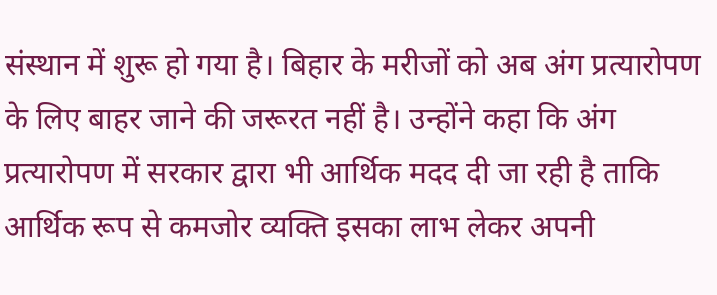संस्थान में शुरू हो गया है। बिहार के मरीजों को अब अंग प्रत्यारोपण के लिए बाहर जाने की जरूरत नहीं है। उन्होंने कहा कि अंग प्रत्यारोपण में सरकार द्वारा भी आर्थिक मदद दी जा रही है ताकि आर्थिक रूप से कमजोर व्यक्ति इसका लाभ लेकर अपनी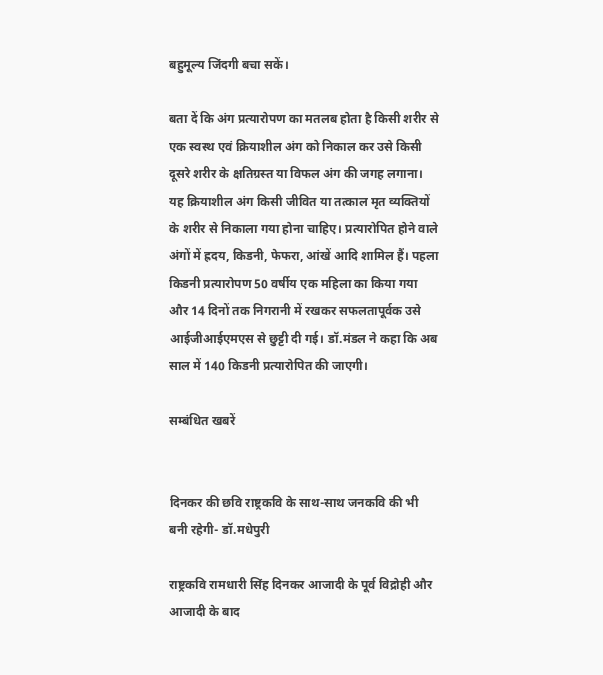बहुमूल्य जिंदगी बचा सकें।

बता दें कि अंग प्रत्यारोपण का मतलब होता है किसी शरीर से एक स्वस्थ एवं क्रियाशील अंग को निकाल कर उसे किसी दूसरे शरीर के क्षतिग्रस्त या विफल अंग की जगह लगाना। यह क्रियाशील अंग किसी जीवित या तत्काल मृत व्यक्तियों के शरीर से निकाला गया होना चाहिए। प्रत्यारोपित होने वाले अंगों में ह्रदय, किडनी, फेफरा, आंखें आदि शामिल हैं। पहला किडनी प्रत्यारोपण 50 वर्षीय एक महिला का किया गया और 14 दिनों तक निगरानी में रखकर सफलतापूर्वक उसे आईजीआईएमएस से छुट्टी दी गई। डॉ.मंडल ने कहा कि अब साल में 140 किडनी प्रत्यारोपित की जाएगी।

सम्बंधित खबरें


दिनकर की छवि राष्ट्रकवि के साथ-साथ जनकवि की भी बनी रहेगी- डॉ.मधेपुरी

राष्ट्रकवि रामधारी सिंह दिनकर आजादी के पूर्व विद्रोही और आजादी के बाद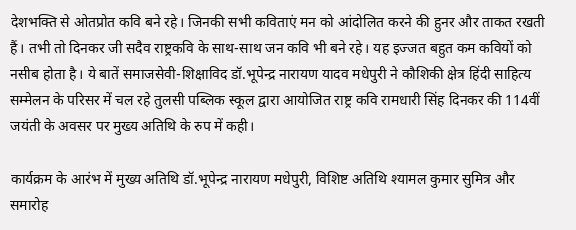देशभक्ति से ओतप्रोत कवि बने रहे। जिनकी सभी कविताएं मन को आंदोलित करने की हुनर और ताकत रखती हैं। तभी तो दिनकर जी सदैव राष्ट्रकवि के साथ-साथ जन कवि भी बने रहे। यह इज्जत बहुत कम कवियों को नसीब होता है। ये बातें समाजसेवी-शिक्षाविद डॉ.भूपेन्द्र नारायण यादव मधेपुरी ने कौशिकी क्षेत्र हिंदी साहित्य सम्मेलन के परिसर में चल रहे तुलसी पब्लिक स्कूल द्वारा आयोजित राष्ट्र कवि रामधारी सिंह दिनकर की 114वीं जयंती के अवसर पर मुख्य अतिथि के रुप में कही।

कार्यक्रम के आरंभ में मुख्य अतिथि डॉ.भूपेन्द्र नारायण मधेपुरी, विशिष्ट अतिथि श्यामल कुमार सुमित्र और समारोह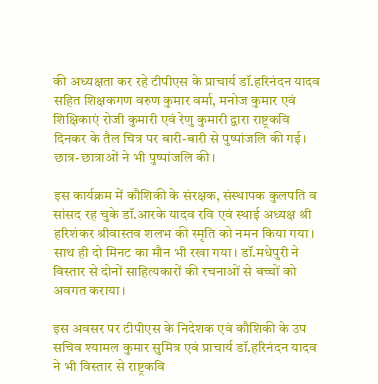की अध्यक्षता कर रहे टीपीएस के प्राचार्य डॉ.हरिनंदन यादव सहित शिक्षकगण वरुण कुमार वर्मा, मनोज कुमार एवं शिक्षिकाएं रोजी कुमारी एवं रेणु कुमारी द्वारा राष्ट्रकवि दिनकर के तैल चित्र पर बारी-बारी से पुष्पांजलि की गई। छात्र-छात्राओं ने भी पुष्पांजलि की।

इस कार्यक्रम में कौशिकी के संरक्षक, संस्थापक कुलपति व सांसद रह चुके डॉ.आरके यादव रवि एवं स्थाई अध्यक्ष श्री हरिशंकर श्रीवास्तव शलभ की स्मृति को नमन किया गया। साथ ही दो मिनट का मौन भी रखा गया। डॉ.मधेपुरी ने विस्तार से दोनों साहित्यकारों की रचनाओं से बच्चों को अवगत कराया।

इस अवसर पर टीपीएस के निदेशक एवं कौशिकी के उप सचिव श्यामल कुमार सुमित्र एवं प्राचार्य डॉ.हरिनंदन यादव ने भी विस्तार से राष्ट्रकवि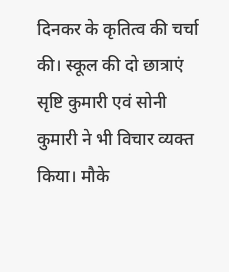दिनकर के कृतित्व की चर्चा की। स्कूल की दो छात्राएं सृष्टि कुमारी एवं सोनी कुमारी ने भी विचार व्यक्त किया। मौके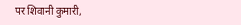पर शिवानी कुमारी,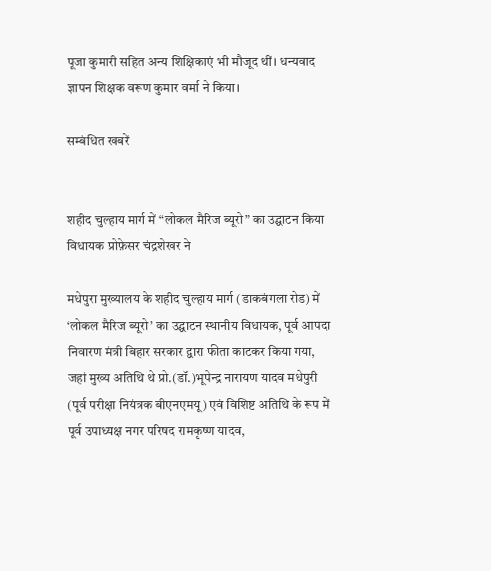पूजा कुमारी सहित अन्य शिक्षिकाएं भी मौजूद थीं। धन्यवाद ज्ञापन शिक्षक वरूण कुमार वर्मा ने किया।

सम्बंधित खबरें


शहीद चुल्हाय मार्ग में “लोकल मैरिज ब्यूरो” का उद्घाटन किया विधायक प्रोफ़ेसर चंद्रशेखर ने

मधेपुरा मुख्यालय के शहीद चुल्हाय मार्ग (डाकबंगला रोड) में ‘लोकल मैरिज ब्यूरो’ का उद्घाटन स्थानीय विधायक, पूर्व आपदा निवारण मंत्री बिहार सरकार द्वारा फीता काटकर किया गया, जहां मुख्य अतिथि थे प्रो.(डॉ.)भूपेन्द्र नारायण यादव मधेपुरी (पूर्व परीक्षा नियंत्रक बीएनएमयू) एवं विशिष्ट अतिथि के रूप में पूर्व उपाध्यक्ष नगर परिषद रामकृष्ण यादव,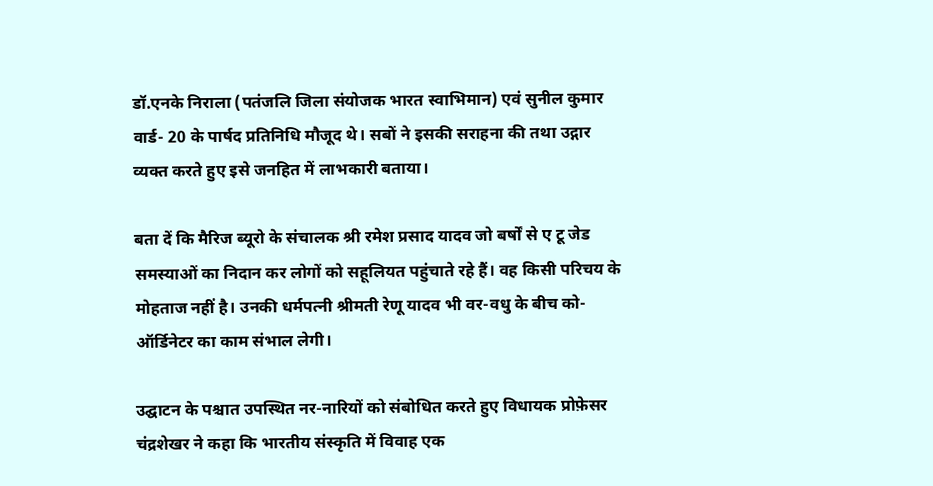डॉ.एनके निराला (पतंजलि जिला संयोजक भारत स्वाभिमान) एवं सुनील कुमार वार्ड- 20 के पार्षद प्रतिनिधि मौजूद थे। सबों ने इसकी सराहना की तथा उद्गार व्यक्त करते हुए इसे जनहित में लाभकारी बताया।

बता दें कि मैरिज ब्यूरो के संचालक श्री रमेश प्रसाद यादव जो बर्षों से ए टू जेड समस्याओं का निदान कर लोगों को सहूलियत पहुंचाते रहे हैं। वह किसी परिचय के मोहताज नहीं है। उनकी धर्मपत्नी श्रीमती रेणू यादव भी वर-वधु के बीच को-ऑर्डिनेटर का काम संभाल लेगी।

उद्घाटन के पश्चात उपस्थित नर-नारियों को संबोधित करते हुए विधायक प्रोफ़ेसर चंद्रशेखर ने कहा कि भारतीय संस्कृति में विवाह एक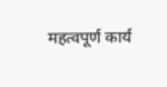महत्वपूर्ण कार्य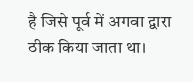है जिसे पूर्व में अगवा द्वारा ठीक किया जाता था।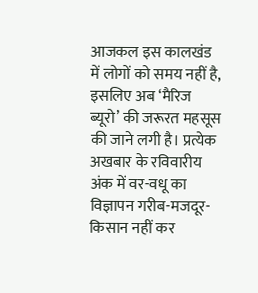आजकल इस कालखंड में लोगों को समय नहीं है, इसलिए अब ‘मैरिज ब्यूरो’ की जरूरत महसूस की जाने लगी है। प्रत्येक अखबार के रविवारीय अंक में वर-वधू का विज्ञापन गरीब-मजदूर-किसान नहीं कर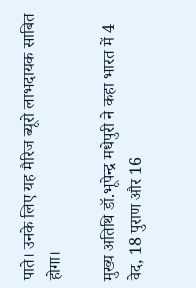पाते। उनके लिए यह मैरिज ब्यूरो लाभदायक साबित होगा।

मुख्य अतिथि डॉ.भूपेन्द्र मधेपुरी ने कहा भारत में 4 वेद, 18 पुराण और 16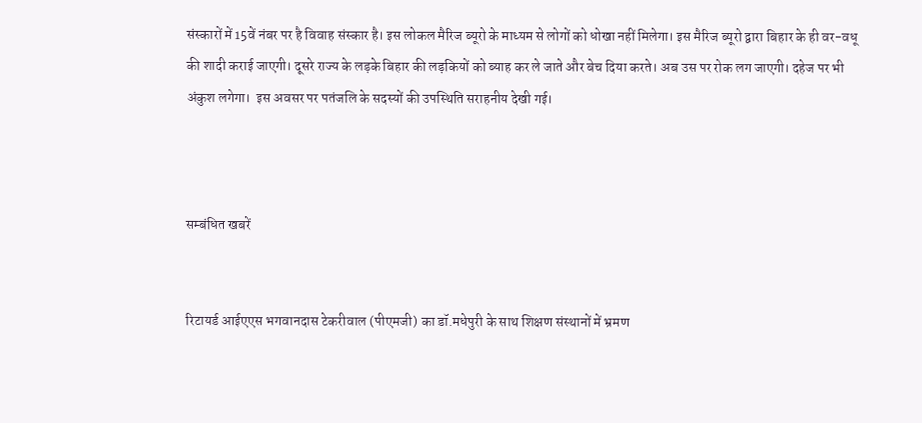संस्कारों में 15वें नंबर पर है विवाह संस्कार है। इस लोकल मैरिज ब्यूरो के माध्यम से लोगों को धोखा नहीं मिलेगा। इस मैरिज ब्यूरो द्वारा बिहार के ही वर-वधू की शादी कराई जाएगी। दूसरे राज्य के लड़के बिहार की लड़कियों को ब्याह कर ले जाते और बेच दिया करते। अब उस पर रोक लग जाएगी। दहेज पर भी अंकुश लगेगा।  इस अवसर पर पतंजलि के सदस्यों की उपस्थिति सराहनीय देखी गई।



सम्बंधित खबरें


रिटायर्ड आईएएस भगवानदास टेकरीवाल (पीएमजी) का डॉ.मधेपुरी के साथ शिक्षण संस्थानों में भ्रमण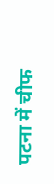पटना में चीफ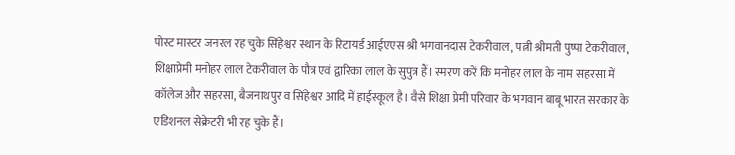पोस्ट मास्टर जनरल रह चुके सिंहेश्वर स्थान के रिटायर्ड आईएएस श्री भगवानदास टेकरीवाल, पत्नी श्रीमती पुष्पा टेकरीवाल, शिक्षाप्रेमी मनोहर लाल टेकरीवाल के पौत्र एवं द्वारिका लाल के सुपुत्र हैं। स्मरण करें कि मनोहर लाल के नाम सहरसा में कॉलेज और सहरसा, बैजनाथपुर व सिंहेश्वर आदि में हाईस्कूल है। वैसे शिक्षा प्रेमी परिवार के भगवान बाबू भारत सरकार के एडिशनल सेक्रेटरी भी रह चुके हैं।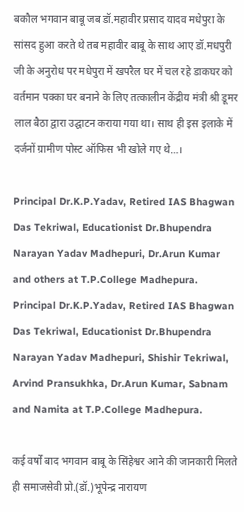बकौल भगवान बाबू जब डॉ.महावीर प्रसाद यादव मधेपुरा के सांसद हुआ करते थे तब महावीर बाबू के साथ आए डॉ.मधपुरी जी के अनुरोध पर मधेपुरा में खपरैल घर में चल रहे डाकघर को वर्तमान पक्का घर बनाने के लिए तत्कालीन केंद्रीय मंत्री श्री डूमर लाल बैठा द्वारा उद्घाटन कराया गया था। साथ ही इस इलाके में दर्जनों ग्रामीण पोस्ट ऑफिस भी खोले गए थे…।

Principal Dr.K.P.Yadav, Retired IAS Bhagwan Das Tekriwal, Educationist Dr.Bhupendra Narayan Yadav Madhepuri, Dr.Arun Kumar and others at T.P.College Madhepura.
Principal Dr.K.P.Yadav, Retired IAS Bhagwan Das Tekriwal, Educationist Dr.Bhupendra Narayan Yadav Madhepuri, Shishir Tekriwal, Arvind Pransukhka, Dr.Arun Kumar, Sabnam and Namita at T.P.College Madhepura.

कई वर्षों बाद भगवान बाबू के सिंहेश्वर आने की जानकारी मिलते ही समाजसेवी प्रो.(डॉ.)भूपेन्द्र नारायण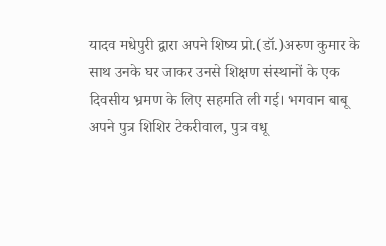यादव मधेपुरी द्वारा अपने शिष्य प्रो.(डॉ.)अरुण कुमार के साथ उनके घर जाकर उनसे शिक्षण संस्थानों के एक दिवसीय भ्रमण के लिए सहमति ली गई। भगवान बाबू अपने पुत्र शिशिर टेकरीवाल, पुत्र वधू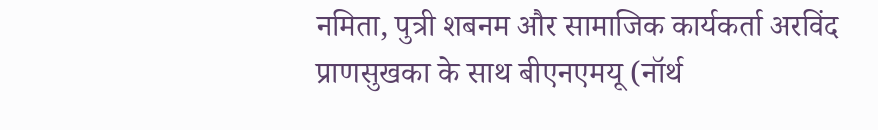नमिता, पुत्री शबनम और सामाजिक कार्यकर्ता अरविंद प्राणसुखका के साथ बीएनएमयू (नॉर्थ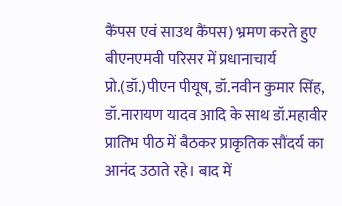कैंपस एवं साउथ कैंपस) भ्रमण करते हुए बीएनएमवी परिसर में प्रधानाचार्य प्रो.(डॉ.)पीएन पीयूष, डॉ.नवीन कुमार सिंह, डॉ.नारायण यादव आदि के साथ डॉ.महावीर प्रातिभ पीठ में बैठकर प्राकृतिक सौंदर्य का आनंद उठाते रहे। बाद में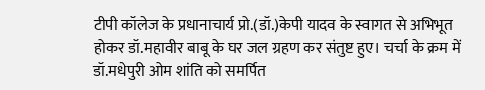टीपी कॉलेज के प्रधानाचार्य प्रो.(डॉ.)केपी यादव के स्वागत से अभिभूत होकर डॉ.महावीर बाबू के घर जल ग्रहण कर संतुष्ट हुए। चर्चा के क्रम में डॉ.मधेपुरी ओम शांति को समर्पित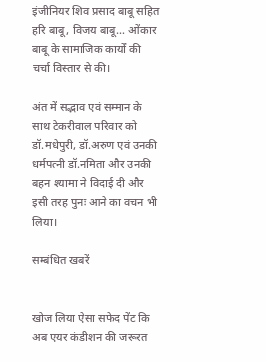इंजीनियर शिव प्रसाद बाबू सहित हरि बाबू, विजय बाबू… ओंकार बाबू के सामाजिक कार्यों की चर्चा विस्तार से की।

अंत में सद्भाव एवं सम्मान के साथ टेकरीवाल परिवार को डॉ.मधेपुरी, डॉ.अरुण एवं उनकी धर्मपत्नी डॉ.नमिता और उनकी बहन श्यामा ने विदाई दी और इसी तरह पुनः आने का वचन भी लिया।

सम्बंधित खबरें


खोज लिया ऐसा सफेद पेंट कि अब एयर कंडीशन की जरूरत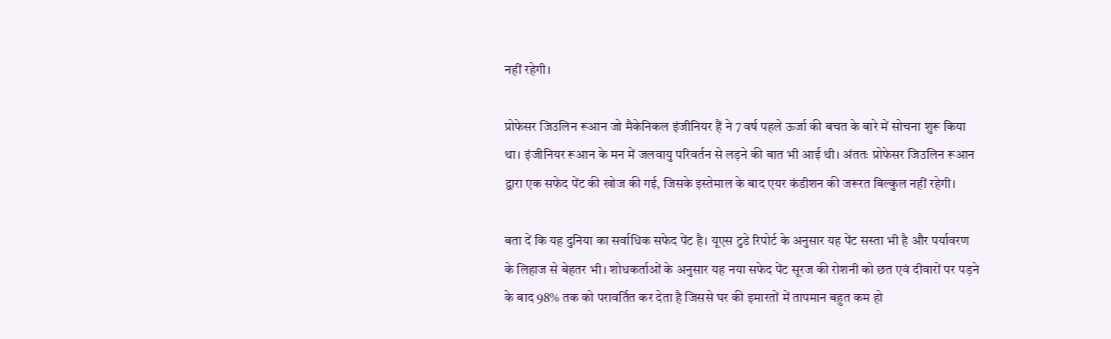नहीं रहेगी।

प्रोफेसर जिउलिन रूआन जो मैकेनिकल इंजीनियर हैं ने 7 वर्ष पहले ऊर्जा की बचत के बारे में सोचना शुरू किया था। इंजीनियर रूआन के मन में जलवायु परिवर्तन से लड़ने की बात भी आई थी। अंततः प्रोफेसर जिउलिन रूआन द्वारा एक सफेद पेंट की खोज की गई, जिसके इस्तेमाल के बाद एयर कंडीशन की जरूरत बिल्कुल नहीं रहेगी।

बता दें कि यह दुनिया का सर्वाधिक सफेद पेंट है। यूएस टुडे रिपोर्ट के अनुसार यह पेंट सस्ता भी है और पर्यावरण के लिहाज से बेहतर भी। शोधकर्ताओं के अनुसार यह नया सफेद पेंट सूरज की रोशनी को छत एवं दीवारों पर पड़ने के बाद 98% तक को परावर्तित कर देता है जिससे घर की इमारतों में तापमान बहुत कम हो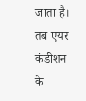जाता है। तब एयर कंडीशन के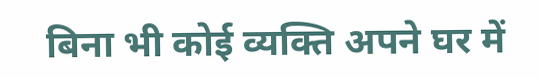बिना भी कोई व्यक्ति अपने घर में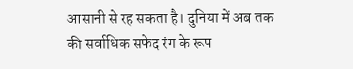आसानी से रह सकता है। दुनिया में अब तक की सर्वाधिक सफेद रंग के रूप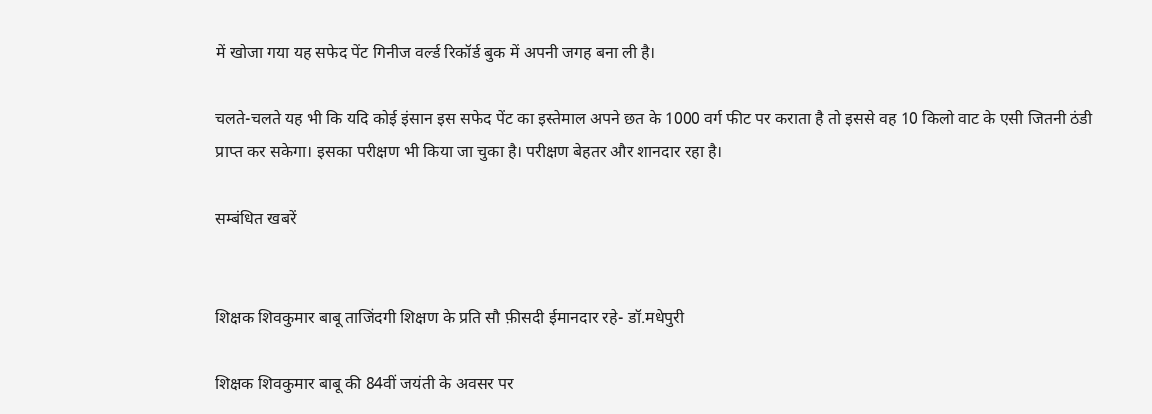में खोजा गया यह सफेद पेंट गिनीज वर्ल्ड रिकॉर्ड बुक में अपनी जगह बना ली है।

चलते-चलते यह भी कि यदि कोई इंसान इस सफेद पेंट का इस्तेमाल अपने छत के 1000 वर्ग फीट पर कराता है तो इससे वह 10 किलो वाट के एसी जितनी ठंडी प्राप्त कर सकेगा। इसका परीक्षण भी किया जा चुका है। परीक्षण बेहतर और शानदार रहा है।

सम्बंधित खबरें


शिक्षक शिवकुमार बाबू ताजिंदगी शिक्षण के प्रति सौ फ़ीसदी ईमानदार रहे- डॉ.मधेपुरी

शिक्षक शिवकुमार बाबू की 84वीं जयंती के अवसर पर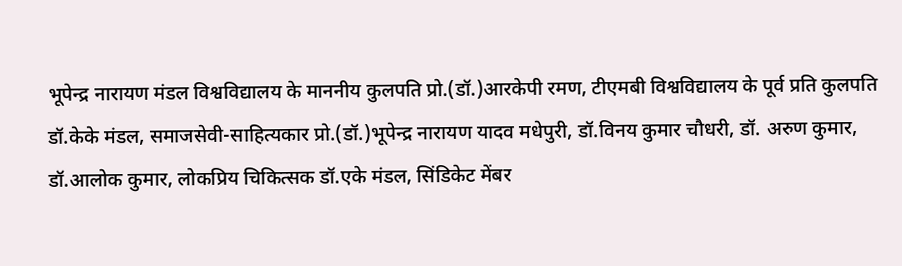भूपेन्द्र नारायण मंडल विश्वविद्यालय के माननीय कुलपति प्रो.(डॉ.)आरकेपी रमण, टीएमबी विश्वविद्यालय के पूर्व प्रति कुलपति डॉ.केके मंडल, समाजसेवी-साहित्यकार प्रो.(डॉ.)भूपेन्द्र नारायण यादव मधेपुरी, डॉ.विनय कुमार चौधरी, डॉ. अरुण कुमार, डॉ.आलोक कुमार, लोकप्रिय चिकित्सक डॉ.एके मंडल, सिंडिकेट मेंबर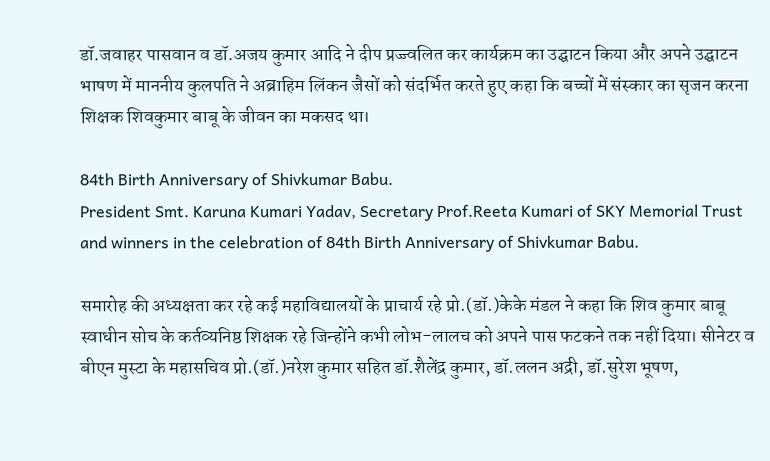डॉ.जवाहर पासवान व डॉ.अजय कुमार आदि ने दीप प्रज्ज्वलित कर कार्यक्रम का उद्घाटन किया और अपने उद्घाटन भाषण में माननीय कुलपति ने अब्राहिम लिंकन जैसों को संदर्भित करते हुए कहा कि बच्चों में संस्कार का सृजन करना शिक्षक शिवकुमार बाबू के जीवन का मकसद था।

84th Birth Anniversary of Shivkumar Babu.
President Smt. Karuna Kumari Yadav, Secretary Prof.Reeta Kumari of SKY Memorial Trust and winners in the celebration of 84th Birth Anniversary of Shivkumar Babu.

समारोह की अध्यक्षता कर रहे कई महाविद्यालयों के प्राचार्य रहे प्रो.(डॉ.)केके मंडल ने कहा कि शिव कुमार बाबू स्वाधीन सोच के कर्तव्यनिष्ठ शिक्षक रहे जिन्होंने कभी लोभ-लालच को अपने पास फटकने तक नहीं दिया। सीनेटर व बीएन मुस्टा के महासचिव प्रो.(डॉ.)नरेश कुमार सहित डॉ.शैलेंद्र कुमार, डॉ.ललन अद्री, डॉ.सुरेश भूषण,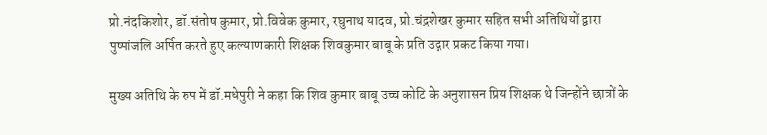प्रो.नंदकिशोर, डॉ.संतोष कुमार, प्रो.विवेक कुमार, रघुनाथ यादव, प्रो.चंद्रशेखर कुमार सहित सभी अतिथियों द्वारा पुष्पांजलि अर्पित करते हुए कल्याणकारी शिक्षक शिवकुमार बाबू के प्रति उद्गार प्रकट किया गया।

मुख्य अतिथि के रुप में डॉ.मधेपुरी ने कहा कि शिव कुमार बाबू उच्च कोटि के अनुशासन प्रिय शिक्षक थे जिन्होंने छात्रों के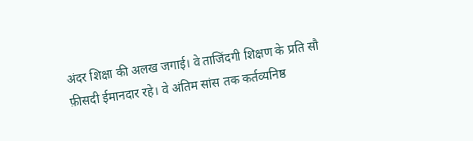अंदर शिक्षा की अलख जगाई। वे ताजिंदगी शिक्षण के प्रति सौ फ़ीसदी ईमानदार रहे। वे अंतिम सांस तक कर्तव्यनिष्ठ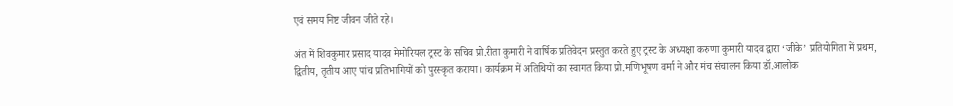एवं समय निष्ट जीवन जीते रहे।

अंत में शिवकुमार प्रसाद यादव मेमोरियल ट्रस्ट के सचिव प्रो.रीता कुमारी ने वार्षिक प्रतिवेदन प्रस्तुत करते हुए ट्रस्ट के अध्यक्षा करुणा कुमारी यादव द्वारा ‘जीके’ प्रतियोगिता में प्रथम, द्वितीय, तृतीय आए पांच प्रतिभागियों को पुरस्कृत कराया। कार्यक्रम में अतिथियों का स्वागत किया प्रो.मणिभूषण वर्मा ने और मंच संचालन किया डॉ.आलोक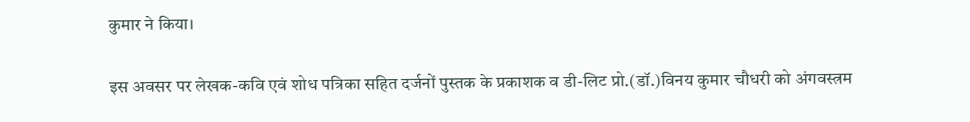कुमार ने किया।

इस अवसर पर लेखक-कवि एवं शोध पत्रिका सहित दर्जनों पुस्तक के प्रकाशक व डी-लिट प्रो.(डॉ.)विनय कुमार चौधरी को अंगवस्त्रम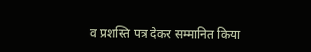व प्रशस्ति पत्र देकर सम्मानित किया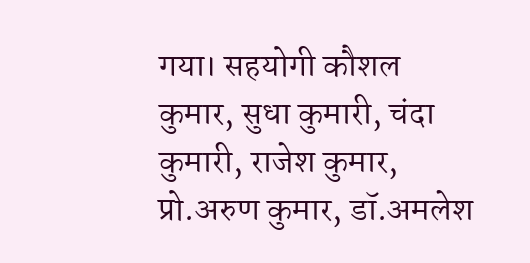गया। सहयोगी कौशल कुमार, सुधा कुमारी, चंदा कुमारी, राजेश कुमार, प्रो.अरुण कुमार, डॉ.अमलेश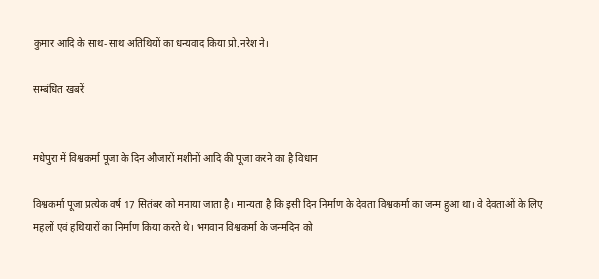कुमार आदि के साथ-साथ अतिथियों का धन्यवाद किया प्रो.नरेश ने।

सम्बंधित खबरें


मधेपुरा में विश्वकर्मा पूजा के दिन औजारों मशीनों आदि की पूजा करने का है विधान

विश्वकर्मा पूजा प्रत्येक वर्ष 17 सितंबर को मनाया जाता है। मान्यता है कि इसी दिन निर्माण के देवता विश्वकर्मा का जन्म हुआ था। वे देवताओं के लिए महलों एवं हथियारों का निर्माण किया करते थे। भगवान विश्वकर्मा के जन्मदिन को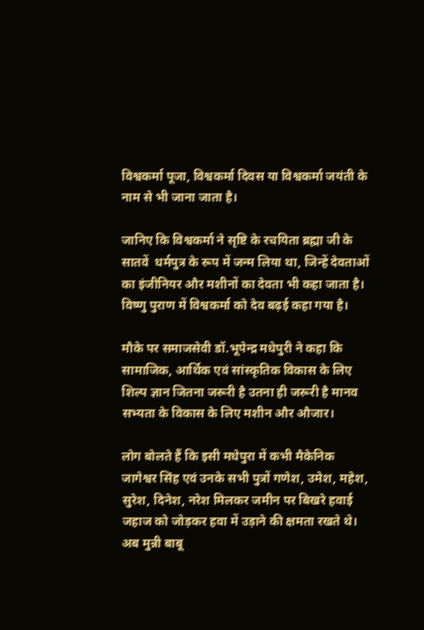विश्वकर्मा पूजा, विश्वकर्मा दिवस या विश्वकर्मा जयंती के नाम से भी जाना जाता है।

जानिए कि विश्वकर्मा ने सृष्टि के रचयिता ब्रह्मा जी के सातवें  धर्मपुत्र के रूप में जन्म लिया था, जिन्हें देवताओं का इंजीनियर और मशीनों का देवता भी कहा जाता है। विष्णु पुराण में विश्वकर्मा को देव बढ़ई कहा गया है।

मौके पर समाजसेवी डॉ.भूपेन्द्र मधेपुरी ने कहा कि सामाजिक, आर्थिक एवं सांस्कृतिक विकास के लिए शिल्प ज्ञान जितना जरूरी है उतना ही जरूरी है मानव सभ्यता के विकास के लिए मशीन और औजार।

लोग बोलते हैं कि इसी मधेपुरा में कभी मैकेनिक जागेश्वर सिंह एवं उनके सभी पुत्रों गणेश, उमेश, महेश, सुरेश, दिनेश, नरेश मिलकर जमीन पर बिखरे हवाई जहाज को जोड़कर हवा में उड़ाने की क्षमता रखते थे। अब मुन्नी बाबू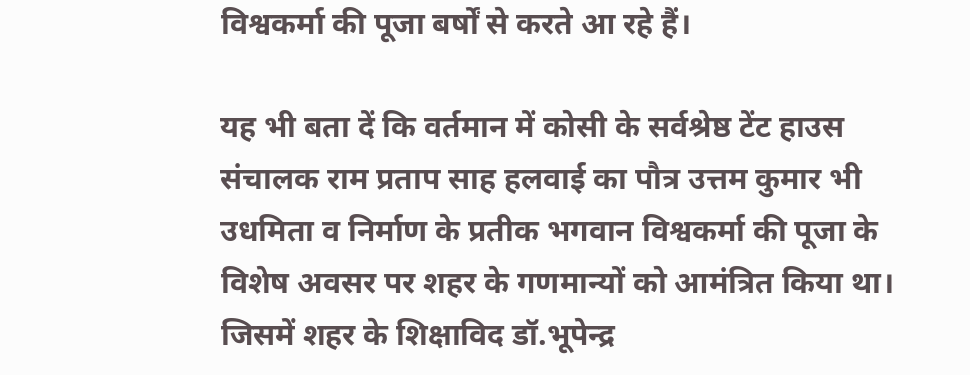विश्वकर्मा की पूजा बर्षों से करते आ रहे हैं।

यह भी बता दें कि वर्तमान में कोसी के सर्वश्रेष्ठ टेंट हाउस संचालक राम प्रताप साह हलवाई का पौत्र उत्तम कुमार भी उधमिता व निर्माण के प्रतीक भगवान विश्वकर्मा की पूजा के विशेष अवसर पर शहर के गणमान्यों को आमंत्रित किया था। जिसमें शहर के शिक्षाविद डॉ.भूपेन्द्र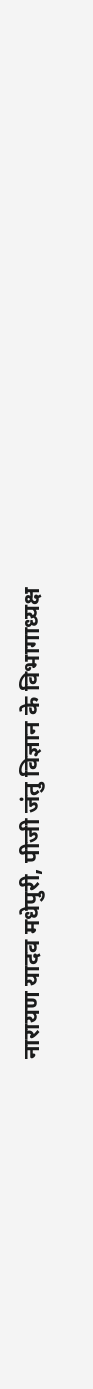नारायण यादव मधेपुरी, पीजी जंतु विज्ञान के विभागाध्यक्ष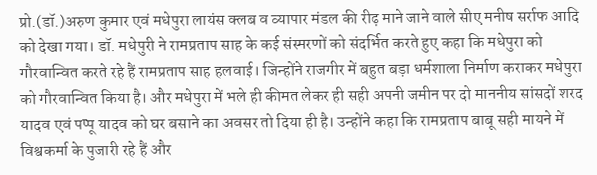प्रो.(डॉ.)अरुण कुमार एवं मधेपुरा लायंस क्लब व व्यापार मंडल की रीढ़ माने जाने वाले सीए मनीष सर्राफ आदि को देखा गया। डॉ. मधेपुरी ने रामप्रताप साह के कई संस्मरणों को संदर्भित करते हुए कहा कि मधेपुरा को गौरवान्वित करते रहे हैं रामप्रताप साह हलवाई। जिन्होंने राजगीर में बहुत बड़ा धर्मशाला निर्माण कराकर मधेपुरा को गौरवान्वित किया है। और मधेपुरा में भले ही कीमत लेकर ही सही अपनी जमीन पर दो माननीय सांसदों शरद यादव एवं पप्पू यादव को घर बसाने का अवसर तो दिया ही है। उन्होंने कहा कि रामप्रताप बाबू सही मायने में विश्वकर्मा के पुजारी रहे हैं और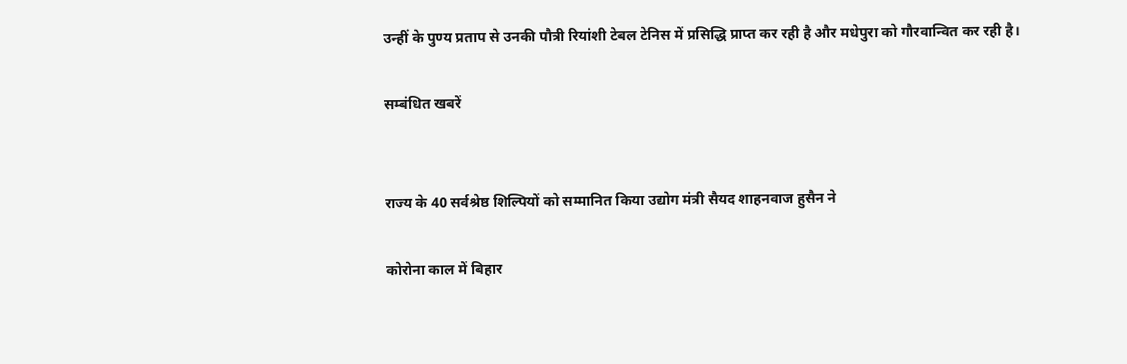उन्हीं के पुण्य प्रताप से उनकी पौत्री रियांशी टेबल टेनिस में प्रसिद्धि प्राप्त कर रही है और मधेपुरा को गौरवान्वित कर रही है।

सम्बंधित खबरें


राज्य के 40 सर्वश्रेष्ठ शिल्पियों को सम्मानित किया उद्योग मंत्री सैयद शाहनवाज हुसैन ने

कोरोना काल में बिहार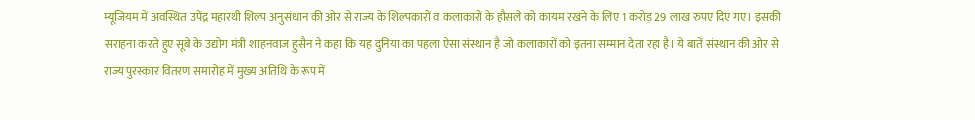म्यूजियम में अवस्थित उपेंद्र महारथी शिल्प अनुसंधान की ओर से राज्य के शिल्पकारों व कलाकारों के हौसले को कायम रखने के लिए 1 करोड़ 29 लाख रुपए दिए गए। इसकी सराहना करते हुए सूबे के उद्योग मंत्री शाहनवाज हुसैन ने कहा कि यह दुनिया का पहला ऐसा संस्थान है जो कलाकारों को इतना सम्मान देता रहा है। ये बातें संस्थान की ओर से राज्य पुरस्कार वितरण समारोह में मुख्य अतिथि के रूप में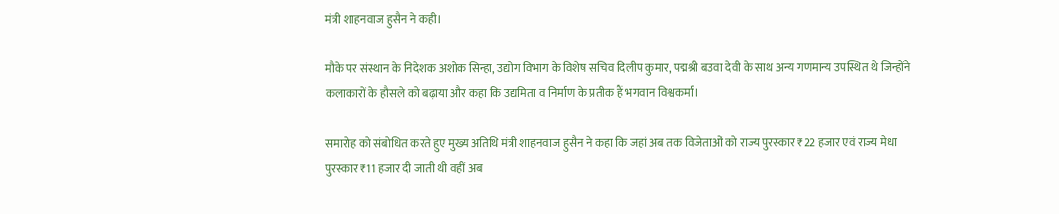मंत्री शाहनवाज हुसैन ने कही।

मौके पर संस्थान के निदेशक अशोक सिन्हा, उद्योग विभाग के विशेष सचिव दिलीप कुमार, पद्मश्री बउवा देवी के साथ अन्य गणमान्य उपस्थित थे जिन्होंने कलाकारों के हौसले को बढ़ाया और कहा कि उद्यमिता व निर्माण के प्रतीक हैं भगवान विश्वकर्मा।

समारोह को संबोधित करते हुए मुख्य अतिथि मंत्री शाहनवाज हुसैन ने कहा कि जहां अब तक विजेताओं को राज्य पुरस्कार ₹22 हजार एवं राज्य मेधा पुरस्कार ₹11 हजार दी जाती थी वहीं अब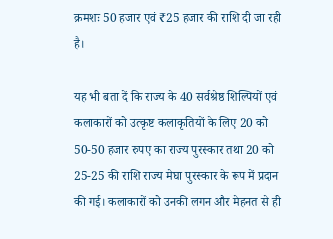क्रमशः 50 हजार एवं ₹25 हजार की राशि दी जा रही है।

यह भी बता दें कि राज्य के 40 सर्वश्रेष्ठ शिल्पियों एवं कलाकारों को उत्कृष्ट कलाकृतियों के लिए 20 को 50-50 हजार रुपए का राज्य पुरस्कार तथा 20 को 25-25 की राशि राज्य मेघा पुरस्कार के रूप में प्रदान की गई। कलाकारों को उनकी लगन और मेहनत से ही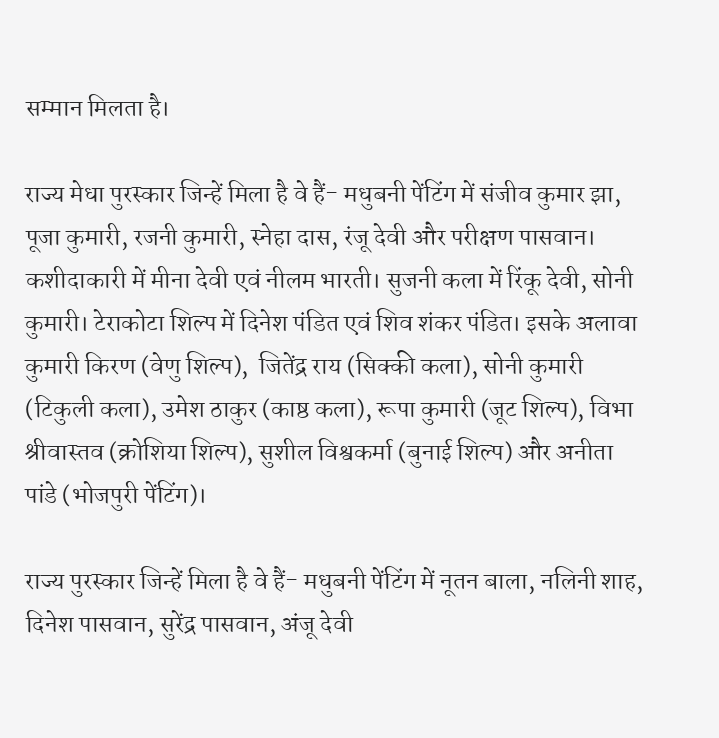सम्मान मिलता है।

राज्य मेधा पुरस्कार जिन्हें मिला है वे हैं- मधुबनी पेंटिंग में संजीव कुमार झा, पूजा कुमारी, रजनी कुमारी, स्नेहा दास, रंजू देवी और परीक्षण पासवान। कशीदाकारी में मीना देवी एवं नीलम भारती। सुजनी कला में रिंकू देवी, सोनी कुमारी। टेराकोटा शिल्प में दिनेश पंडित एवं शिव शंकर पंडित। इसके अलावा कुमारी किरण (वेणु शिल्प),  जितेंद्र राय (सिक्की कला), सोनी कुमारी (टिकुली कला), उमेश ठाकुर (काष्ठ कला), रूपा कुमारी (जूट शिल्प), विभा श्रीवास्तव (क्रोशिया शिल्प), सुशील विश्वकर्मा (बुनाई शिल्प) और अनीता पांडे (भोजपुरी पेंटिंग)।

राज्य पुरस्कार जिन्हें मिला है वे हैं- मधुबनी पेंटिंग में नूतन बाला, नलिनी शाह, दिनेश पासवान, सुरेंद्र पासवान, अंजू देवी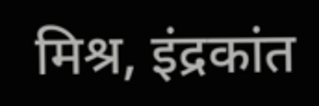मिश्र, इंद्रकांत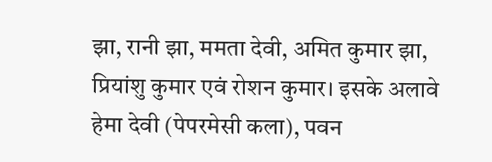झा, रानी झा, ममता देवी, अमित कुमार झा, प्रियांशु कुमार एवं रोशन कुमार। इसके अलावे हेमा देवी (पेपरमेसी कला), पवन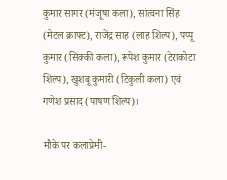कुमार सागर (मंजूषा कला), सांत्वना सिंह (मेटल क्राफ्ट), राजेंद्र साह (लाह शिल्प), पप्पू कुमार (सिक्की कला), रूपेश कुमार (टेराकोटा शिल्प), खुशबू कुमारी (टिकुली कला) एवं गणेश प्रसाद (पाषण शिल्प)।

मौके पर कलाप्रेमी-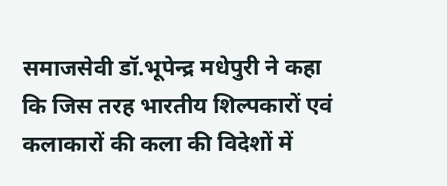समाजसेवी डॉ.भूपेन्द्र मधेपुरी ने कहा कि जिस तरह भारतीय शिल्पकारों एवं कलाकारों की कला की विदेशों में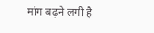मांग बढ़ने लगी है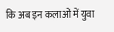कि अब इन कलाओं में युवा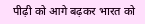पीढ़ी को आगे बढ़कर भारत को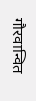गौरवान्वित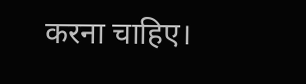करना चाहिए।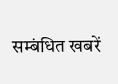सम्बंधित खबरें